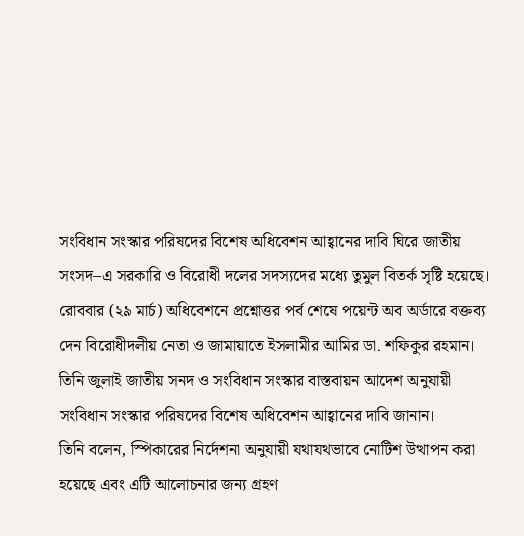সংবিধান সংস্কার পরিষদের বিশেষ অধিবেশন আহ্বানের দাবি ঘিরে জাতীয় সংসদ–এ সরকারি ও বিরোধী দলের সদস্যদের মধ্যে তুমুল বিতর্ক সৃষ্টি হয়েছে।
রোববার (২৯ মার্চ) অধিবেশনে প্রশ্নোত্তর পর্ব শেষে পয়েন্ট অব অর্ডারে বক্তব্য দেন বিরোধীদলীয় নেতা ও জামায়াতে ইসলামীর আমির ডা. শফিকুর রহমান। তিনি জুলাই জাতীয় সনদ ও সংবিধান সংস্কার বাস্তবায়ন আদেশ অনুযায়ী সংবিধান সংস্কার পরিষদের বিশেষ অধিবেশন আহ্বানের দাবি জানান।
তিনি বলেন, স্পিকারের নির্দেশনা অনুযায়ী যথাযথভাবে নোটিশ উত্থাপন করা হয়েছে এবং এটি আলোচনার জন্য গ্রহণ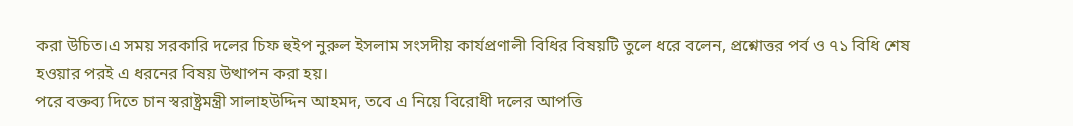করা উচিত।এ সময় সরকারি দলের চিফ হুইপ নুরুল ইসলাম সংসদীয় কার্যপ্রণালী বিধির বিষয়টি তুলে ধরে বলেন, প্রশ্নোত্তর পর্ব ও ৭১ বিধি শেষ হওয়ার পরই এ ধরনের বিষয় উত্থাপন করা হয়।
পরে বক্তব্য দিতে চান স্বরাষ্ট্রমন্ত্রী সালাহউদ্দিন আহমদ, তবে এ নিয়ে বিরোধী দলের আপত্তি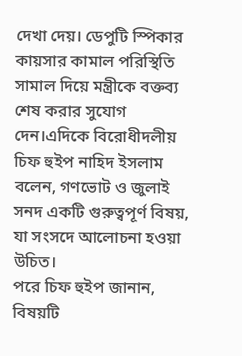দেখা দেয়। ডেপুটি স্পিকার কায়সার কামাল পরিস্থিতি সামাল দিয়ে মন্ত্রীকে বক্তব্য শেষ করার সুযোগ দেন।এদিকে বিরোধীদলীয় চিফ হুইপ নাহিদ ইসলাম বলেন, গণভোট ও জুলাই সনদ একটি গুরুত্বপূর্ণ বিষয়, যা সংসদে আলোচনা হওয়া উচিত।
পরে চিফ হুইপ জানান, বিষয়টি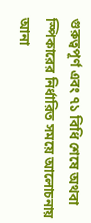গুরুত্বপূর্ণ এবং ৭১ বিধি শেষে অথবা স্পিকারের নির্ধারিত সময়ে আলোচনায় আনা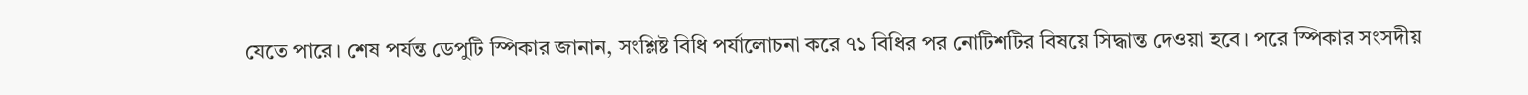যেতে পারে। শেষ পর্যন্ত ডেপুটি স্পিকার জানান, সংশ্লিষ্ট বিধি পর্যালোচনা করে ৭১ বিধির পর নোটিশটির বিষয়ে সিদ্ধান্ত দেওয়া হবে। পরে স্পিকার সংসদীয়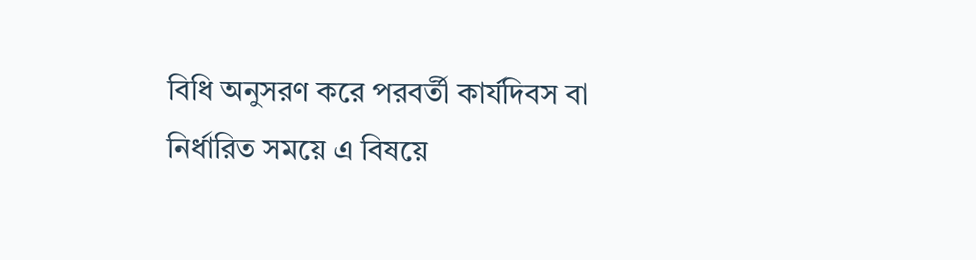বিধি অনুসরণ করে পরবর্তী কার্যদিবস বা নির্ধারিত সময়ে এ বিষয়ে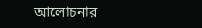আলোচনার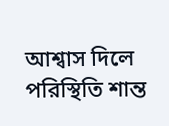আশ্বাস দিলে পরিস্থিতি শান্ত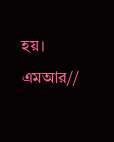হয়।
এমআর//